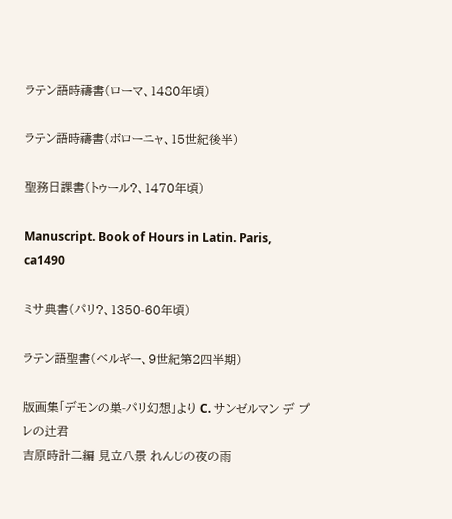ラテン語時禱書(ローマ、1480年頃)

ラテン語時禱書(ボローニャ、15世紀後半)

聖務日課書(トゥール?、1470年頃)

Manuscript. Book of Hours in Latin. Paris, ca1490

ミサ典書(パリ?、1350-60年頃)

ラテン語聖書(ベルギー、9世紀第2四半期)

版画集「デモンの巣-パリ幻想」より C. サンゼルマン デ プレの辻君
吉原時計二編 見立八景 れんじの夜の雨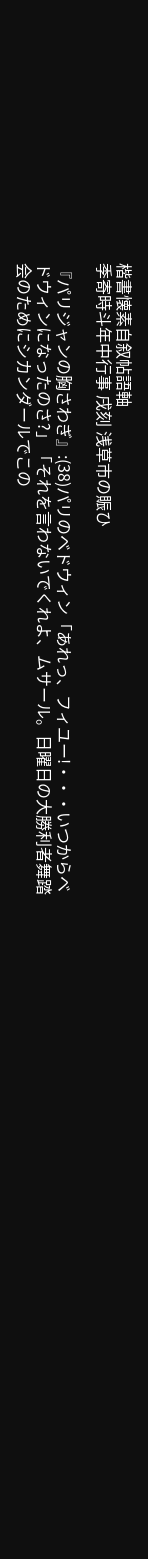楷書懐素自叙帖語軸
季寄時斗年中行事 戌刻 浅草市の賑ひ

『パリジャンの胸さわぎ』:(38)パリのベドウィン「あれっ、フィユー!・・・いつからベドウィンになったのさ?」「それを言わないでくれよ、ムサール。日曜日の大勝利者舞踏会のためにシカンダールでこの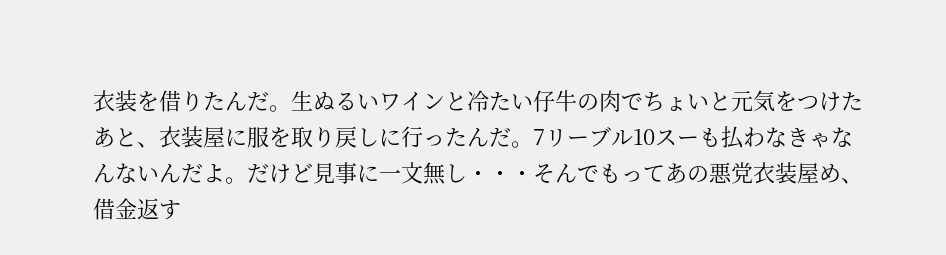衣装を借りたんだ。生ぬるいワインと冷たい仔牛の肉でちょいと元気をつけたあと、衣装屋に服を取り戻しに行ったんだ。7リーブル10スーも払わなきゃなんないんだよ。だけど見事に一文無し・・・そんでもってあの悪党衣装屋め、借金返す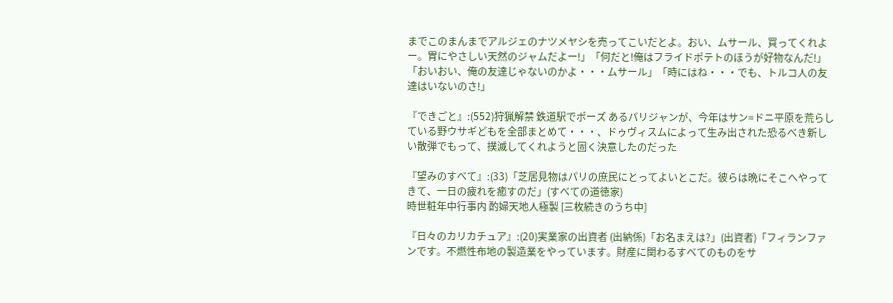までこのまんまでアルジェのナツメヤシを売ってこいだとよ。おい、ムサール、買ってくれよー。胃にやさしい天然のジャムだよー!」「何だと!俺はフライドポテトのほうが好物なんだ!」「おいおい、俺の友達じゃないのかよ・・・ムサール」「時にはね・・・でも、トルコ人の友達はいないのさ!」

『できごと』:(552)狩猟解禁 鉄道駅でポーズ あるパリジャンが、今年はサン=ドニ平原を荒らしている野ウサギどもを全部まとめて・・・、ドゥヴィスムによって生み出された恐るべき新しい散弾でもって、撲滅してくれようと固く決意したのだった

『望みのすべて』:(33)「芝居見物はパリの庶民にとってよいとこだ。彼らは晩にそこへやってきて、一日の疲れを癒すのだ」(すべての道徳家)
時世粧年中行事内 酌婦天地人極製 [三枚続きのうち中]

『日々のカリカチュア』:(20)実業家の出資者 (出納係)「お名まえは?」(出資者)「フィランファンです。不燃性布地の製造業をやっています。財産に関わるすべてのものをサ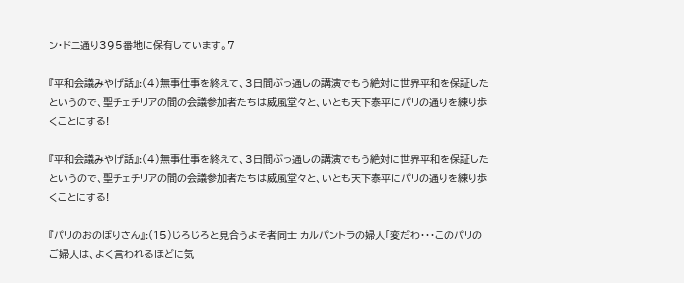ン・ドニ通り395番地に保有しています。7

『平和会議みやげ話』:(4)無事仕事を終えて、3日間ぶっ通しの講演でもう絶対に世界平和を保証したというので、聖チェチリアの間の会議参加者たちは威風堂々と、いとも天下泰平にパリの通りを練り歩くことにする!

『平和会議みやげ話』:(4)無事仕事を終えて、3日間ぶっ通しの講演でもう絶対に世界平和を保証したというので、聖チェチリアの間の会議参加者たちは威風堂々と、いとも天下泰平にパリの通りを練り歩くことにする!

『パリのおのぼりさん』:(15)じろじろと見合うよそ者同士 カルパントラの婦人「変だわ・・・このパリのご婦人は、よく言われるほどに気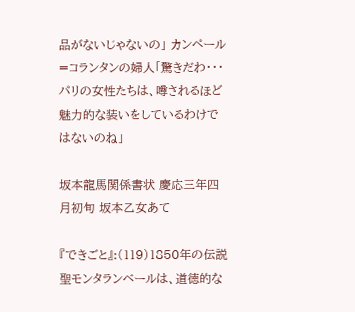品がないじゃないの」 カンペール=コランタンの婦人「驚きだわ・・・パリの女性たちは、噂されるほど魅力的な装いをしているわけではないのね」

坂本龍馬関係書状 慶応三年四月初旬 坂本乙女あて

『できごと』:(119)1850年の伝説 聖モンタランベールは、道徳的な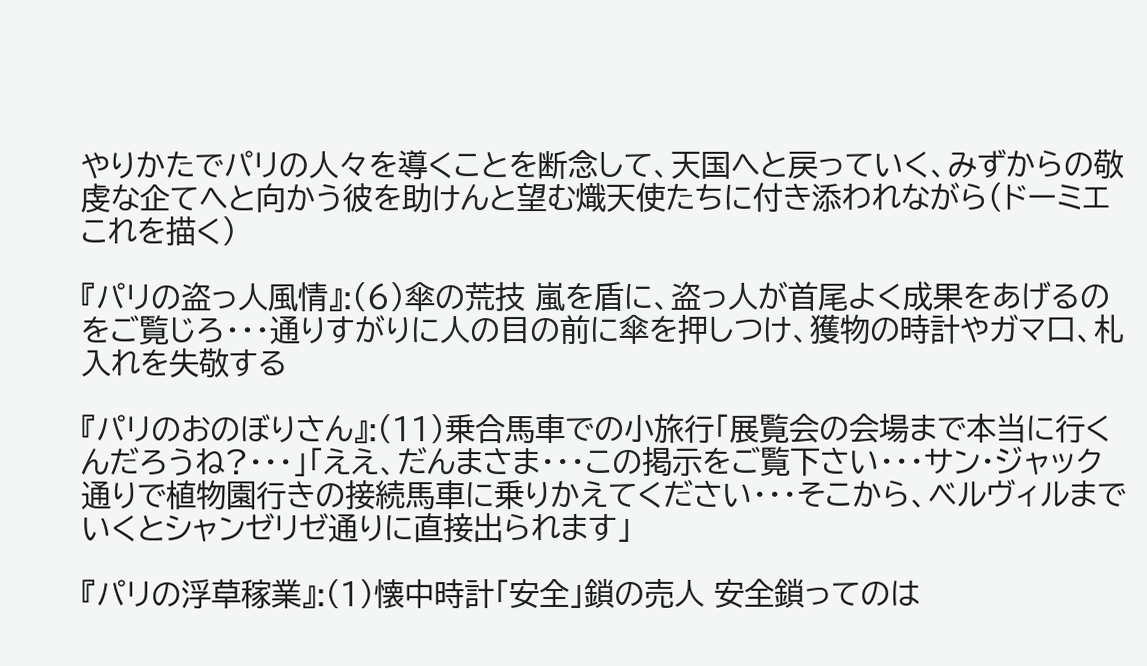やりかたでパリの人々を導くことを断念して、天国へと戻っていく、みずからの敬虔な企てへと向かう彼を助けんと望む熾天使たちに付き添われながら(ドーミエこれを描く)

『パリの盗っ人風情』:(6)傘の荒技 嵐を盾に、盗っ人が首尾よく成果をあげるのをご覧じろ・・・通りすがりに人の目の前に傘を押しつけ、獲物の時計やガマ口、札入れを失敬する

『パリのおのぼりさん』:(11)乗合馬車での小旅行「展覧会の会場まで本当に行くんだろうね?・・・」「ええ、だんまさま・・・この掲示をご覧下さい・・・サン・ジャック通りで植物園行きの接続馬車に乗りかえてください・・・そこから、ベルヴィルまでいくとシャンゼリゼ通りに直接出られます」

『パリの浮草稼業』:(1)懐中時計「安全」鎖の売人 安全鎖ってのは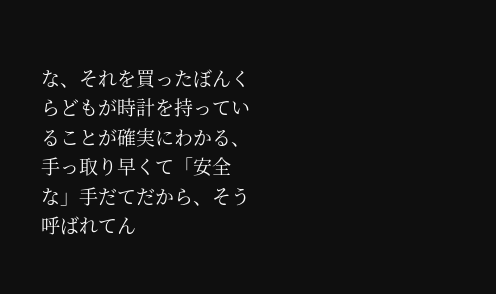な、それを買ったぼんくらどもが時計を持っていることが確実にわかる、手っ取り早くて「安全な」手だてだから、そう呼ばれてん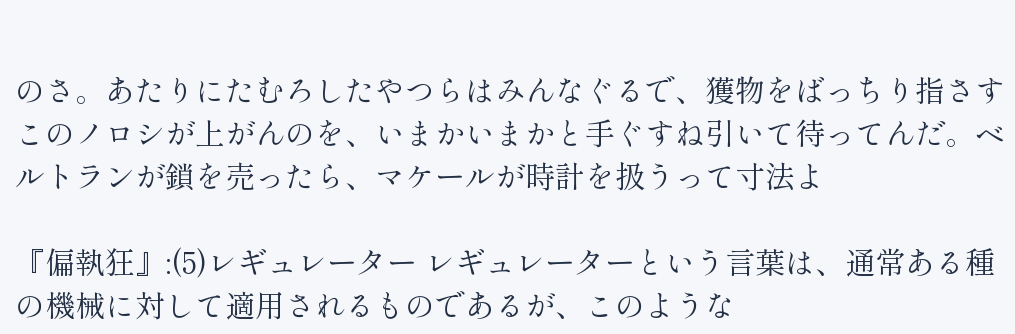のさ。あたりにたむろしたやつらはみんなぐるで、獲物をばっちり指さすこのノロシが上がんのを、いまかいまかと手ぐすね引いて待ってんだ。ベルトランが鎖を売ったら、マケールが時計を扱うって寸法よ

『偏執狂』:(5)レギュレーター レギュレーターという言葉は、通常ある種の機械に対して適用されるものであるが、このような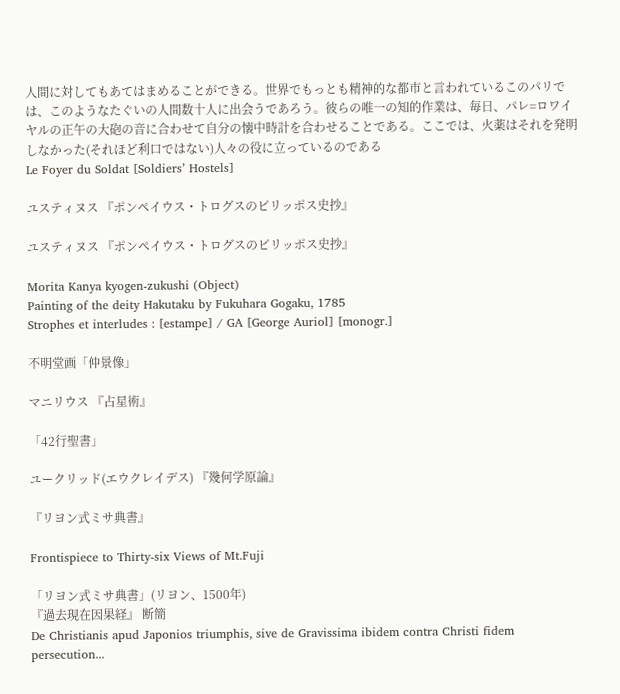人間に対してもあてはまめることができる。世界でもっとも精神的な都市と言われているこのパリでは、このようなたぐいの人間数十人に出会うであろう。彼らの唯一の知的作業は、毎日、パレ=ロワイヤルの正午の大砲の音に合わせて自分の懐中時計を合わせることである。ここでは、火薬はそれを発明しなかった(それほど利口ではない)人々の役に立っているのである
Le Foyer du Soldat [Soldiers’ Hostels]

ユスティヌス 『ポンペイウス・トログスのピリッポス史抄』

ユスティヌス 『ポンペイウス・トログスのピリッポス史抄』

Morita Kanya kyogen-zukushi (Object)
Painting of the deity Hakutaku by Fukuhara Gogaku, 1785
Strophes et interludes : [estampe] / GA [George Auriol] [monogr.]

不明堂画「仲景像」

マニリウス 『占星術』

「42行聖書」

ユークリッド(エウクレイデス) 『幾何学原論』

『リヨン式ミサ典書』

Frontispiece to Thirty-six Views of Mt.Fuji

「リヨン式ミサ典書」(リヨン、1500年)
『過去現在因果経』 断簡
De Christianis apud Japonios triumphis, sive de Gravissima ibidem contra Christi fidem persecution...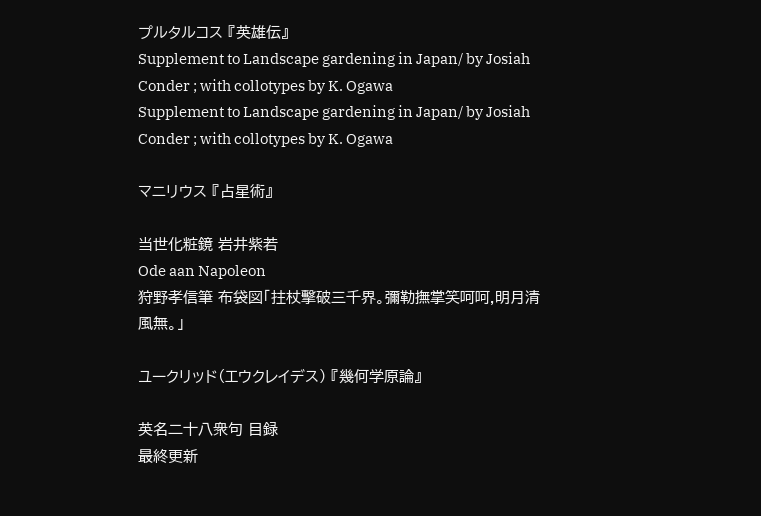プルタルコス 『英雄伝』
Supplement to Landscape gardening in Japan/ by Josiah Conder ; with collotypes by K. Ogawa
Supplement to Landscape gardening in Japan/ by Josiah Conder ; with collotypes by K. Ogawa

マニリウス 『占星術』

当世化粧鏡 岩井紫若
Ode aan Napoleon
狩野孝信筆 布袋図「拄杖擊破三千界。彌勒撫掌笑呵呵,明月清風無。」

ユークリッド(エウクレイデス) 『幾何学原論』

英名二十八衆句 目録
最終更新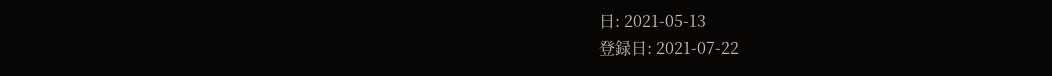日: 2021-05-13
登録日: 2021-07-22